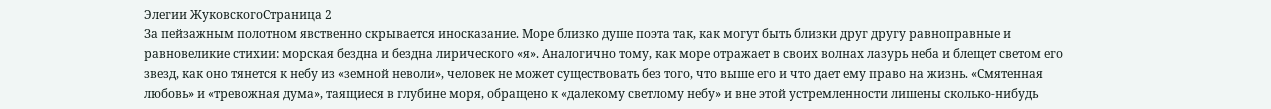Элегии ЖуковскогоСтраница 2
За пейзажным полотном явственно скрывается иносказание. Море близко душе поэта так, как могут быть близки друг другу равноправные и равновеликие стихии: морская бездна и бездна лирического «я». Аналогично тому, как море отражает в своих волнах лазурь неба и блещет светом его звезд, как оно тянется к небу из «земной неволи», человек не может существовать без того, что выше его и что дает ему право на жизнь. «Смятенная любовь» и «тревожная дума», таящиеся в глубине моря, обращено к «далекому светлому небу» и вне этой устремленности лишены сколько-нибудь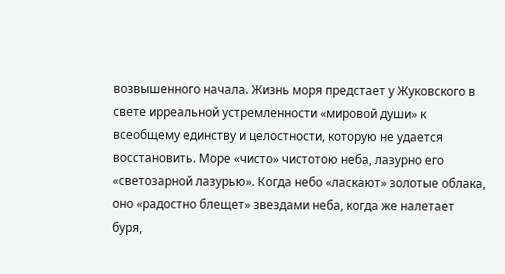возвышенного начала. Жизнь моря предстает у Жуковского в свете ирреальной устремленности «мировой души» к всеобщему единству и целостности, которую не удается восстановить. Море «чисто» чистотою неба, лазурно его «светозарной лазурью». Когда небо «ласкают» золотые облака, оно «радостно блещет» звездами неба, когда же налетает буря,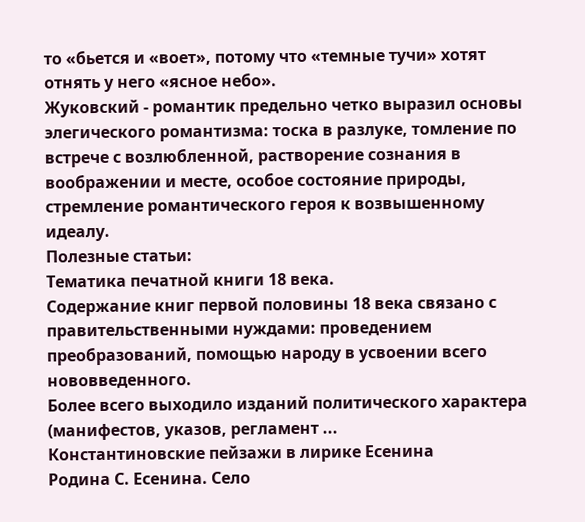то «бьется и «воет», потому что «темные тучи» хотят отнять у него «ясное небо».
Жуковский - романтик предельно четко выразил основы элегического романтизма: тоска в разлуке, томление по встрече с возлюбленной, растворение сознания в воображении и месте, особое состояние природы, стремление романтического героя к возвышенному идеалу.
Полезные статьи:
Тематика печатной книги 18 века.
Содержание книг первой половины 18 века связано с правительственными нуждами: проведением преобразований, помощью народу в усвоении всего нововведенного.
Более всего выходило изданий политического характера (манифестов, указов, регламент ...
Константиновские пейзажи в лирике Есенина
Родина С. Есенина. Село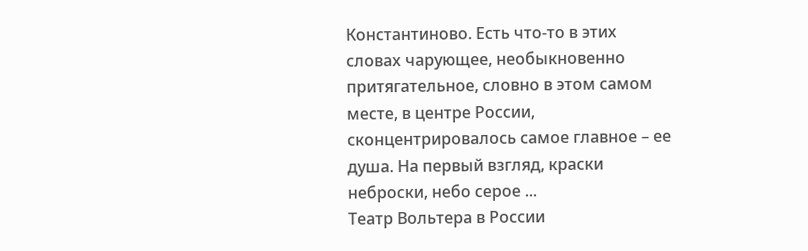Константиново. Есть что-то в этих словах чарующее, необыкновенно притягательное, словно в этом самом месте, в центре России, сконцентрировалось самое главное – ее душа. На первый взгляд, краски неброски, небо серое ...
Театр Вольтера в России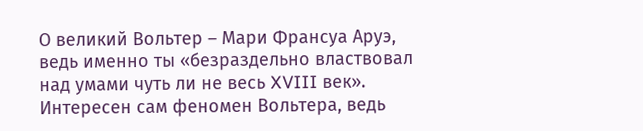О великий Вольтер – Мари Франсуа Аруэ, ведь именно ты «безраздельно властвовал над умами чуть ли не весь XVIII век».
Интересен сам феномен Вольтера, ведь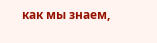как мы знаем,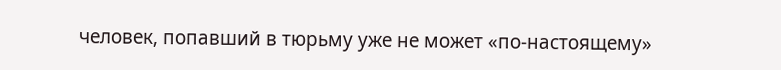человек, попавший в тюрьму уже не может «по-настоящему»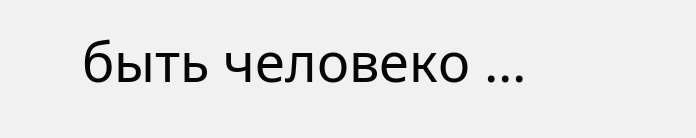быть человеко ...